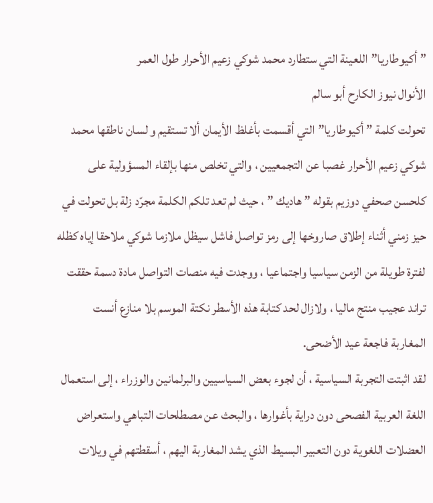” أكيوطاريا” اللعينة التي ستطارد محمد شوكي زعيم الأحرار طول العمر
الأنوال نيوز الكارح أبو سالم
تحولت كلمة ” أكيوطاريا” التي أقسمت بأغلظ الأيمان ألا تستقيم و لسان ناطقها محمد شوكي زعيم الأحرار غصبا عن التجمعيين ، والتي تخلص منها بإلقاء المسؤولية على كلحسن صحفي دوزيم بقوله ” هاديك ” ، حيث لم تعد تلكم الكلمة مجرّد زلة بل تحولت في حيز زمني أثناء إطلاق صاروخها إلى رمز تواصل فاشل سيظل ملازما شوكي ملاحقا إياه كظله لفترة طويلة من الزمن سياسيا واجتماعيا ، ووجدت فيه منصات التواصل مادة دسمة حققت تراند عجيب منتج ماليا ، ولازال لحد كتابة هذه الأسطر نكتة الموسم بلا منازع أنست المغاربة فاجعة عيد الأضحى.
لقد اثبتت التجربة السياسية ، أن لجوء بعض السياسيين والبرلمانين والوزراء ، إلى استعمال اللغة العربية الفصحى دون دراية بأغوارها ، والبحث عن مصطلحات التباهي واستعراض العضلات اللغوية دون التعبير البسيط الذي يشد المغاربة اليهم ، أسقطتهم في ويلات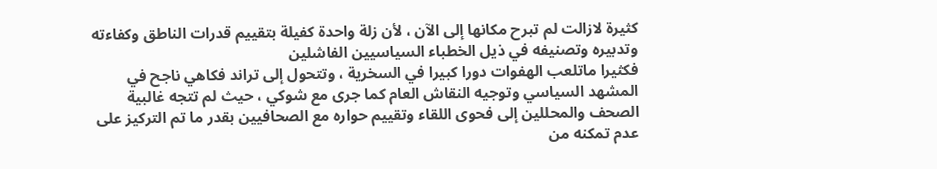كثيرة لازالت لم تبرح مكانها إلى الآن ، لأن زلة واحدة كفيلة بتقييم قدرات الناطق وكفاءته وتدبيره وتصنيفه في ذيل الخطباء السياسيين الفاشلين
فكثيرا ماتلعب الهفوات دورا كبيرا في السخرية ، وتتحول إلى تراند فكاهي ناجح في المشهد السياسي وتوجيه النقاش العام كما جرى مع شوكي ، حيث لم تتجه غالبية الصحف والمحللين إلى فحوى اللقاء وتقييم حواره مع الصحافيين بقدر ما تم التركيز على عدم تمكنه من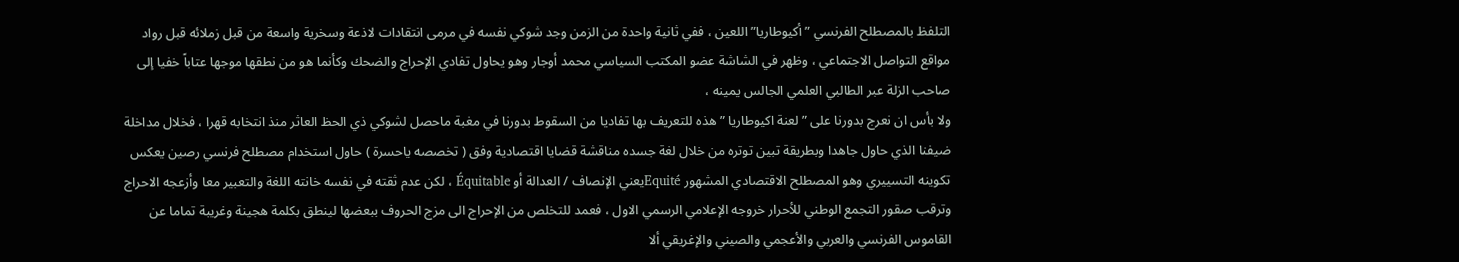التلفظ بالمصطلح الفرنسي ” أكيوطاريا” اللعين ، ففي ثانية واحدة من الزمن وجد شوكي نفسه في مرمى انتقادات لاذعة وسخرية واسعة من قبل زملائه قبل رواد مواقع التواصل الاجتماعي ، وظهر في الشاشة عضو المكتب السياسي محمد أوجار وهو يحاول تفادي الإحراج والضحك وكأنما هو من نطقها موجها عتاباً خفيا إلى صاحب الزلة عبر الطالبي العلمي الجالس يمينه ،
ولا بأس ان نعرج بدورنا على ” لعنة اكيوطاريا ” هذه للتعريف بها تفاديا من السقوط بدورنا في مغبة ماحصل لشوكي ذي الحظ العاثر منذ انتخابه قهرا ، فخلال مداخلة ضيفنا الذي حاول جاهدا وبطريقة تبين توتره من خلال لغة جسده مناقشة قضايا اقتصادية وفق ( تخصصه ياحسرة ) حاول استخدام مصطلح فرنسي رصين يعكس تكوينه التسييري وهو المصطلح الاقتصادي المشهور Equitéيعني الإنصاف / العدالة أو Équitable ، لكن عدم ثقته في نفسه خانته اللغة والتعبير معا وأزعجه الاحراج وترقب صقور التجمع الوطني للأحرار خروجه الإعلامي الرسمي الاول ، فعمد للتخلص من الإحراج الى مزج الحروف ببعضها لينطق بكلمة هجينة وغريبة تماما عن القاموس الفرنسي والعربي والأعجمي والصيني والإغريقي ألا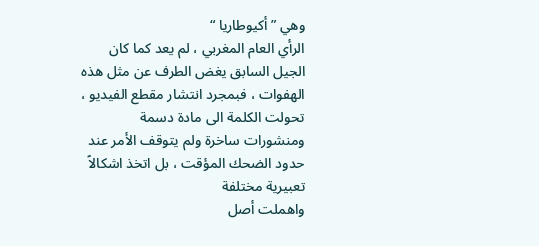وهي ” أكيوطاريا “
الرأي العام المغربي ، لم يعد كما كان الجيل السابق يغض الطرف عن مثل هذه الهفوات ، فبمجرد انتشار مقطع الفيديو ، تحولت الكلمة الى مادة دسمة ومنشورات ساخرة ولم يتوقف الأمر عند حدود الضحك المؤقت ، بل اتخذ اشكالاً تعبيرية مختلفة
واهملت أصل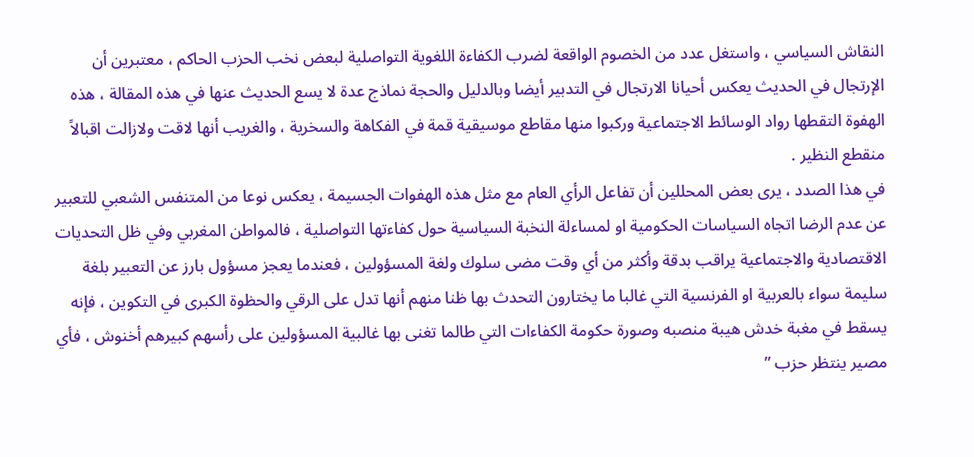النقاش السياسي ، واستغل عدد من الخصوم الواقعة لضرب الكفاءة اللغوية التواصلية لبعض نخب الحزب الحاكم ، معتبرين أن الإرتجال في الحديث يعكس أحيانا الارتجال في التدبير أيضا وبالدليل والحجة نماذج عدة لا يسع الحديث عنها في هذه المقالة ، هذه الهفوة التقطها رواد الوسائط الاجتماعية وركبوا منها مقاطع موسيقية قمة في الفكاهة والسخرية ، والغريب أنها لاقت ولازالت اقبالاً منقطع النظير .
في هذا الصدد ، يرى بعض المحللين أن تفاعل الرأي العام مع مثل هذه الهفوات الجسيمة ، يعكس نوعا من المتنفس الشعبي للتعبير عن عدم الرضا اتجاه السياسات الحكومية او لمساءلة النخبة السياسية حول كفاءتها التواصلية ، فالمواطن المغربي وفي ظل التحديات الاقتصادية والاجتماعية يراقب بدقة وأكثر من أي وقت مضى سلوك ولغة المسؤولين ، فعندما يعجز مسؤول بارز عن التعبير بلغة سليمة سواء بالعربية او الفرنسية التي غالبا ما يختارون التحدث بها ظنا منهم أنها تدل على الرقي والحظوة الكبرى في التكوين ، فإنه يسقط في مغبة خدش هيبة منصبه وصورة حكومة الكفاءات التي طالما تغنى بها غالبية المسؤولين على رأسهم كبيرهم أخنوش ، فأي مصير ينتظر حزب ”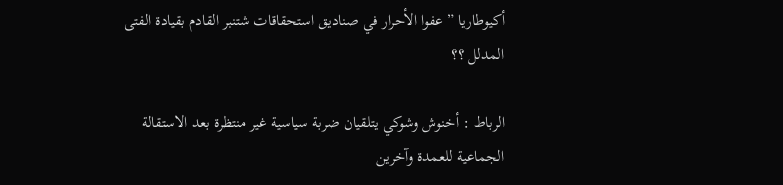أكيوطاريا ” عفوا الأحرار في صناديق استحقاقات شتنبر القادم بقيادة الفتى المدلل ؟؟

الرباط : أخنوش وشوكي يتلقيان ضربة سياسية غير منتظرة بعد الاستقالة الجماعية للعمدة وآخرين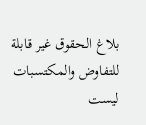بلاغ الحقوق غير قابلة للتفاوض والمكتسبات ليست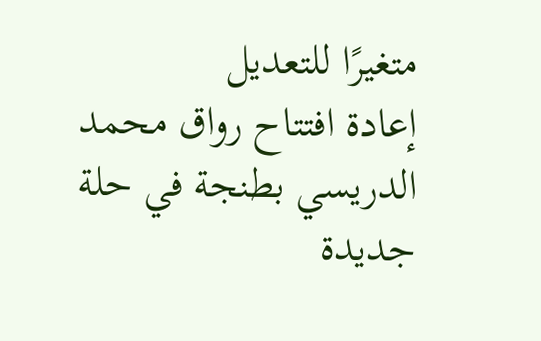متغيرًا للتعديل
إعادة افتتاح رواق محمد الدريسي بطنجة في حلة جديدة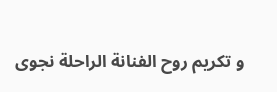و تكريم روح الفنانة الراحلة نجوى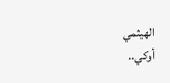الهيثمي
أوكي..